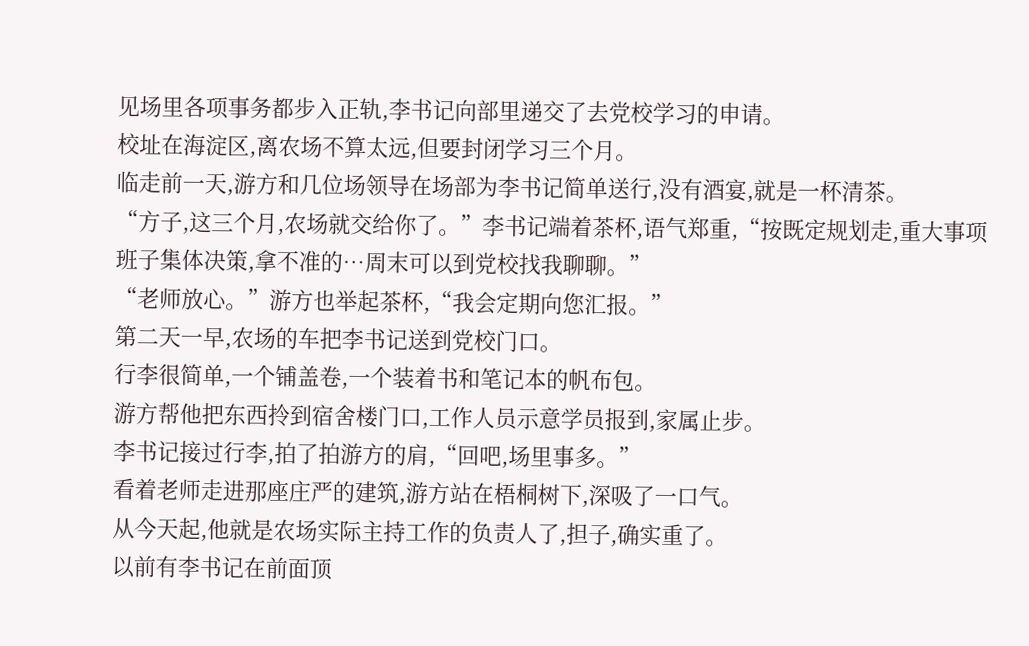见场里各项事务都步入正轨,李书记向部里递交了去党校学习的申请。
校址在海淀区,离农场不算太远,但要封闭学习三个月。
临走前一天,游方和几位场领导在场部为李书记简单送行,没有酒宴,就是一杯清茶。
“方子,这三个月,农场就交给你了。”李书记端着茶杯,语气郑重,“按既定规划走,重大事项班子集体决策,拿不准的…周末可以到党校找我聊聊。”
“老师放心。”游方也举起茶杯,“我会定期向您汇报。”
第二天一早,农场的车把李书记送到党校门口。
行李很简单,一个铺盖卷,一个装着书和笔记本的帆布包。
游方帮他把东西拎到宿舍楼门口,工作人员示意学员报到,家属止步。
李书记接过行李,拍了拍游方的肩,“回吧,场里事多。”
看着老师走进那座庄严的建筑,游方站在梧桐树下,深吸了一口气。
从今天起,他就是农场实际主持工作的负责人了,担子,确实重了。
以前有李书记在前面顶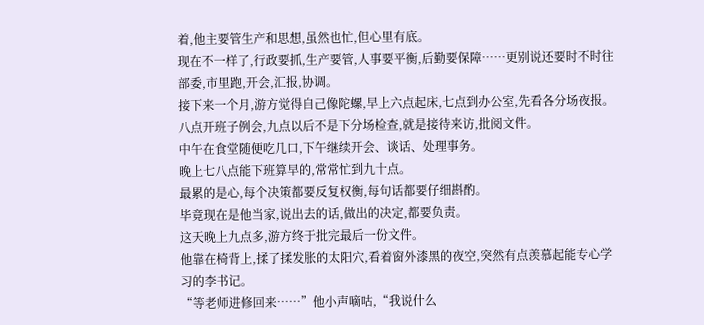着,他主要管生产和思想,虽然也忙,但心里有底。
现在不一样了,行政要抓,生产要管,人事要平衡,后勤要保障……更别说还要时不时往部委,市里跑,开会,汇报,协调。
接下来一个月,游方觉得自己像陀螺,早上六点起床,七点到办公室,先看各分场夜报。
八点开班子例会,九点以后不是下分场检查,就是接待来访,批阅文件。
中午在食堂随便吃几口,下午继续开会、谈话、处理事务。
晚上七八点能下班算早的,常常忙到九十点。
最累的是心,每个决策都要反复权衡,每句话都要仔细斟酌。
毕竟现在是他当家,说出去的话,做出的决定,都要负责。
这天晚上九点多,游方终于批完最后一份文件。
他靠在椅背上,揉了揉发胀的太阳穴,看着窗外漆黑的夜空,突然有点羡慕起能专心学习的李书记。
“等老师进修回来……”他小声嘀咕,“我说什么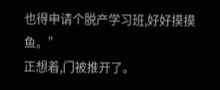也得申请个脱产学习班,好好摸摸鱼。”
正想着,门被推开了。